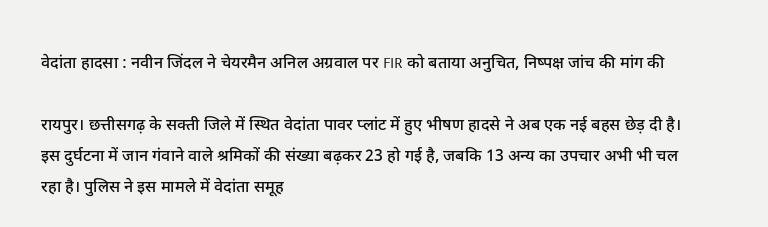वेदांता हादसा : नवीन जिंदल ने चेयरमैन अनिल अग्रवाल पर FIR को बताया अनुचित, निष्पक्ष जांच की मांग की

रायपुर। छत्तीसगढ़ के सक्ती जिले में स्थित वेदांता पावर प्लांट में हुए भीषण हादसे ने अब एक नई बहस छेड़ दी है। इस दुर्घटना में जान गंवाने वाले श्रमिकों की संख्या बढ़कर 23 हो गई है, जबकि 13 अन्य का उपचार अभी भी चल रहा है। पुलिस ने इस मामले में वेदांता समूह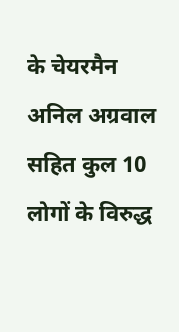के चेयरमैन अनिल अग्रवाल सहित कुल 10 लोगों के विरुद्ध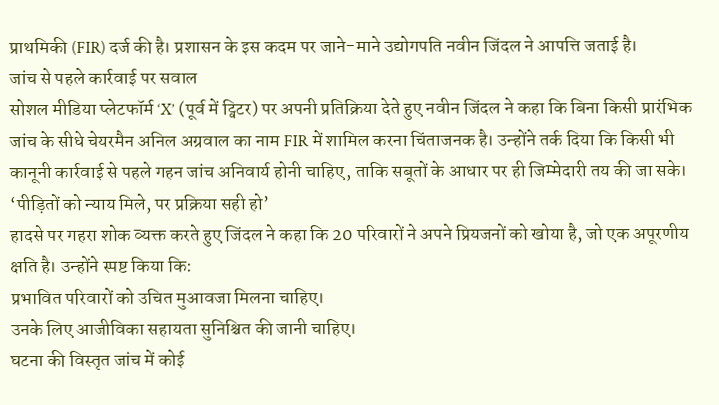प्राथमिकी (FIR) दर्ज की है। प्रशासन के इस कदम पर जाने-माने उद्योगपति नवीन जिंदल ने आपत्ति जताई है।
जांच से पहले कार्रवाई पर सवाल
सोशल मीडिया प्लेटफॉर्म ‘X’ (पूर्व में ट्विटर) पर अपनी प्रतिक्रिया देते हुए नवीन जिंदल ने कहा कि बिना किसी प्रारंभिक जांच के सीधे चेयरमैन अनिल अग्रवाल का नाम FIR में शामिल करना चिंताजनक है। उन्होंने तर्क दिया कि किसी भी कानूनी कार्रवाई से पहले गहन जांच अनिवार्य होनी चाहिए, ताकि सबूतों के आधार पर ही जिम्मेदारी तय की जा सके।
‘पीड़ितों को न्याय मिले, पर प्रक्रिया सही हो’
हादसे पर गहरा शोक व्यक्त करते हुए जिंदल ने कहा कि 20 परिवारों ने अपने प्रियजनों को खोया है, जो एक अपूरणीय क्षति है। उन्होंने स्पष्ट किया कि:
प्रभावित परिवारों को उचित मुआवजा मिलना चाहिए।
उनके लिए आजीविका सहायता सुनिश्चित की जानी चाहिए।
घटना की विस्तृत जांच में कोई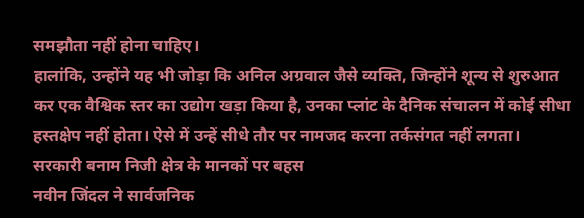समझौता नहीं होना चाहिए।
हालांकि, उन्होंने यह भी जोड़ा कि अनिल अग्रवाल जैसे व्यक्ति, जिन्होंने शून्य से शुरुआत कर एक वैश्विक स्तर का उद्योग खड़ा किया है, उनका प्लांट के दैनिक संचालन में कोई सीधा हस्तक्षेप नहीं होता। ऐसे में उन्हें सीधे तौर पर नामजद करना तर्कसंगत नहीं लगता।
सरकारी बनाम निजी क्षेत्र के मानकों पर बहस
नवीन जिंदल ने सार्वजनिक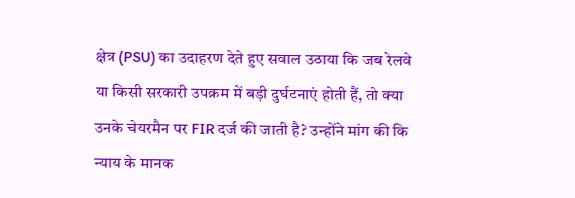क्षेत्र (PSU) का उदाहरण देते हुए सवाल उठाया कि जब रेलवे या किसी सरकारी उपक्रम में बड़ी दुर्घटनाएं होती हैं, तो क्या उनके चेयरमैन पर FIR दर्ज की जाती है? उन्होंने मांग की कि न्याय के मानक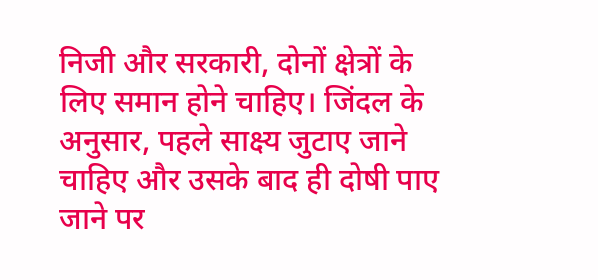निजी और सरकारी, दोनों क्षेत्रों के लिए समान होने चाहिए। जिंदल के अनुसार, पहले साक्ष्य जुटाए जाने चाहिए और उसके बाद ही दोषी पाए जाने पर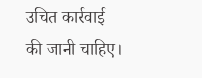उचित कार्रवाई की जानी चाहिए।